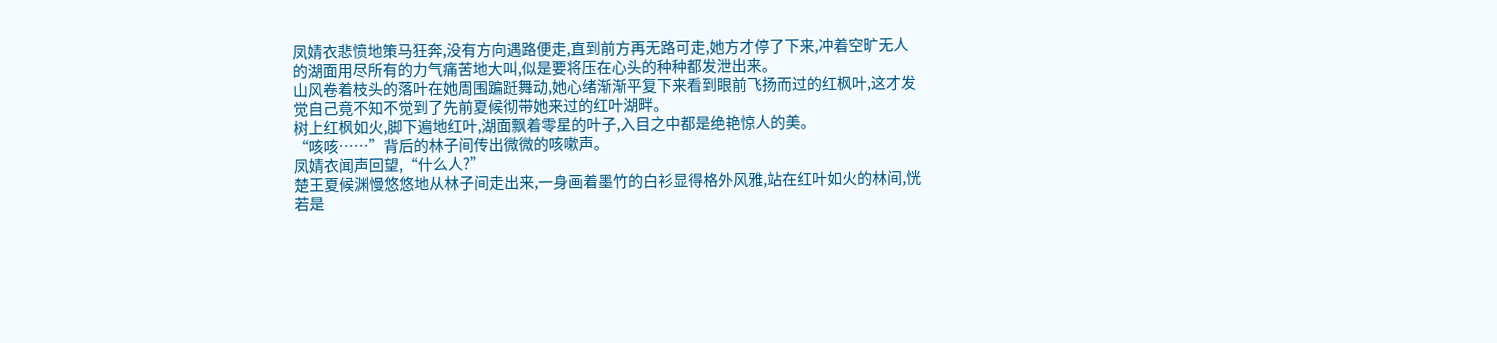凤婧衣悲愤地策马狂奔,没有方向遇路便走,直到前方再无路可走,她方才停了下来,冲着空旷无人的湖面用尽所有的力气痛苦地大叫,似是要将压在心头的种种都发泄出来。
山风卷着枝头的落叶在她周围蹁跹舞动,她心绪渐渐平复下来看到眼前飞扬而过的红枫叶,这才发觉自己竟不知不觉到了先前夏候彻带她来过的红叶湖畔。
树上红枫如火,脚下遍地红叶,湖面飘着零星的叶子,入目之中都是绝艳惊人的美。
“咳咳……”背后的林子间传出微微的咳嗽声。
凤婧衣闻声回望,“什么人?”
楚王夏候渊慢悠悠地从林子间走出来,一身画着墨竹的白衫显得格外风雅,站在红叶如火的林间,恍若是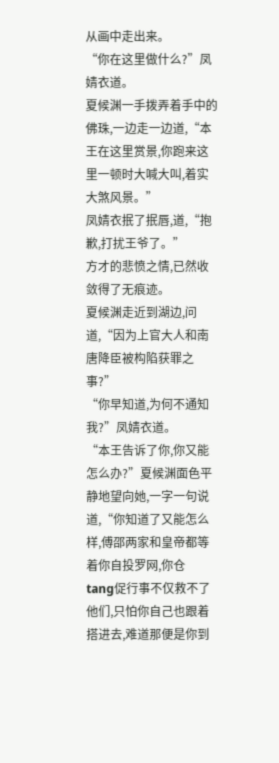从画中走出来。
“你在这里做什么?”凤婧衣道。
夏候渊一手拨弄着手中的佛珠,一边走一边道,“本王在这里赏景,你跑来这里一顿时大喊大叫,着实大煞风景。”
凤婧衣抿了抿唇,道,“抱歉,打扰王爷了。”
方才的悲愤之情,已然收敛得了无痕迹。
夏候渊走近到湖边,问道,“因为上官大人和南唐降臣被构陷获罪之事?”
“你早知道,为何不通知我?”凤婧衣道。
“本王告诉了你,你又能怎么办?”夏候渊面色平静地望向她,一字一句说道,“你知道了又能怎么样,傅邵两家和皇帝都等着你自投罗网,你仓
tang促行事不仅救不了他们,只怕你自己也跟着搭进去,难道那便是你到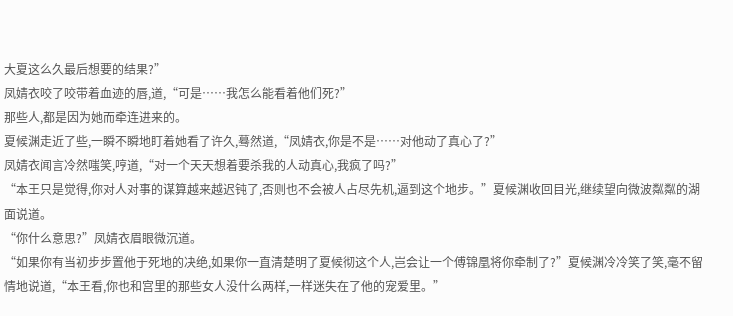大夏这么久最后想要的结果?”
凤婧衣咬了咬带着血迹的唇,道,“可是……我怎么能看着他们死?”
那些人,都是因为她而牵连进来的。
夏候渊走近了些,一瞬不瞬地盯着她看了许久,蓦然道,“凤婧衣,你是不是……对他动了真心了?”
凤婧衣闻言冷然嗤笑,哼道,“对一个天天想着要杀我的人动真心,我疯了吗?”
“本王只是觉得,你对人对事的谋算越来越迟钝了,否则也不会被人占尽先机,逼到这个地步。”夏候渊收回目光,继续望向微波粼粼的湖面说道。
“你什么意思?”凤婧衣眉眼微沉道。
“如果你有当初步步置他于死地的决绝,如果你一直清楚明了夏候彻这个人,岂会让一个傅锦凰将你牵制了?”夏候渊冷冷笑了笑,毫不留情地说道,“本王看,你也和宫里的那些女人没什么两样,一样迷失在了他的宠爱里。”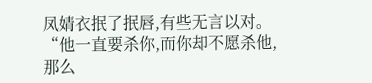凤婧衣抿了抿唇,有些无言以对。
“他一直要杀你,而你却不愿杀他,那么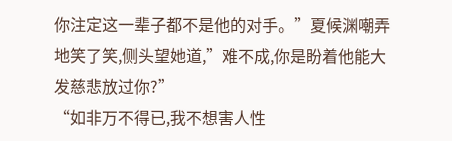你注定这一辈子都不是他的对手。”夏候渊嘲弄地笑了笑,侧头望她道,”难不成,你是盼着他能大发慈悲放过你?”
“如非万不得已,我不想害人性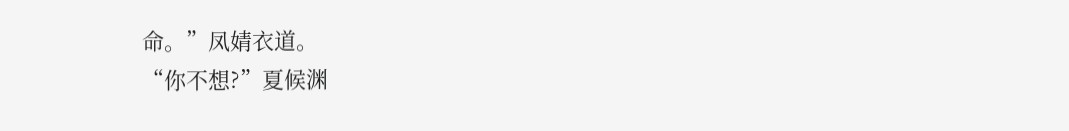命。”凤婧衣道。
“你不想?”夏候渊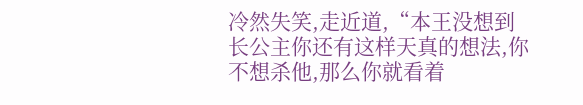冷然失笑,走近道,“本王没想到长公主你还有这样天真的想法,你不想杀他,那么你就看着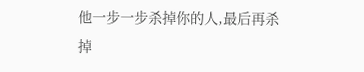他一步一步杀掉你的人,最后再杀掉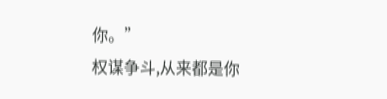你。”
权谋争斗,从来都是你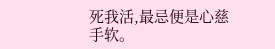死我活,最忌便是心慈手软。